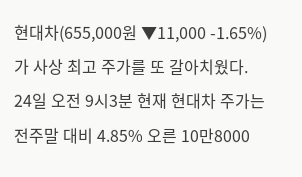현대차(655,000원 ▼11,000 -1.65%)가 사상 최고 주가를 또 갈아치웠다.
24일 오전 9시3분 현재 현대차 주가는 전주말 대비 4.85% 오른 10만8000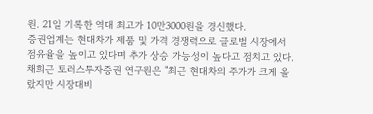원. 21일 기록한 역대 최고가 10만3000원을 경신했다.
증권업계는 현대차가 제품 및 가격 경쟁력으로 글로벌 시장에서 점유율을 높이고 있다며 추가 상승 가능성이 높다고 점치고 있다.
채희근 토러스투자증권 연구원은 "최근 현대차의 주가가 크게 올랐지만 시장대비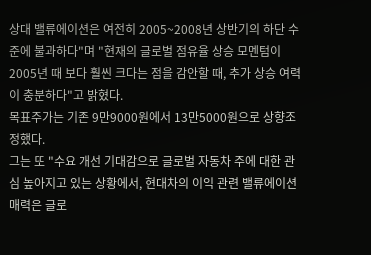상대 밸류에이션은 여전히 2005~2008년 상반기의 하단 수준에 불과하다"며 "현재의 글로벌 점유율 상승 모멘텀이 2005년 때 보다 훨씬 크다는 점을 감안할 때, 추가 상승 여력이 충분하다"고 밝혔다.
목표주가는 기존 9만9000원에서 13만5000원으로 상향조정했다.
그는 또 "수요 개선 기대감으로 글로벌 자동차 주에 대한 관심 높아지고 있는 상황에서, 현대차의 이익 관련 밸류에이션 매력은 글로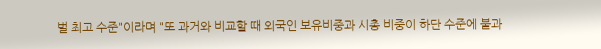벌 최고 수준"이라며 "또 과거와 비교할 때 외국인 보유비중과 시총 비중이 하단 수준에 불과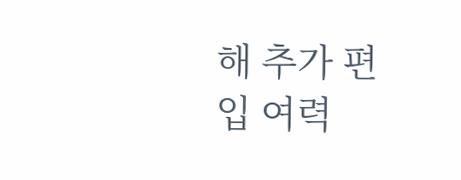해 추가 편입 여력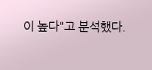이 높다"고 분석했다.